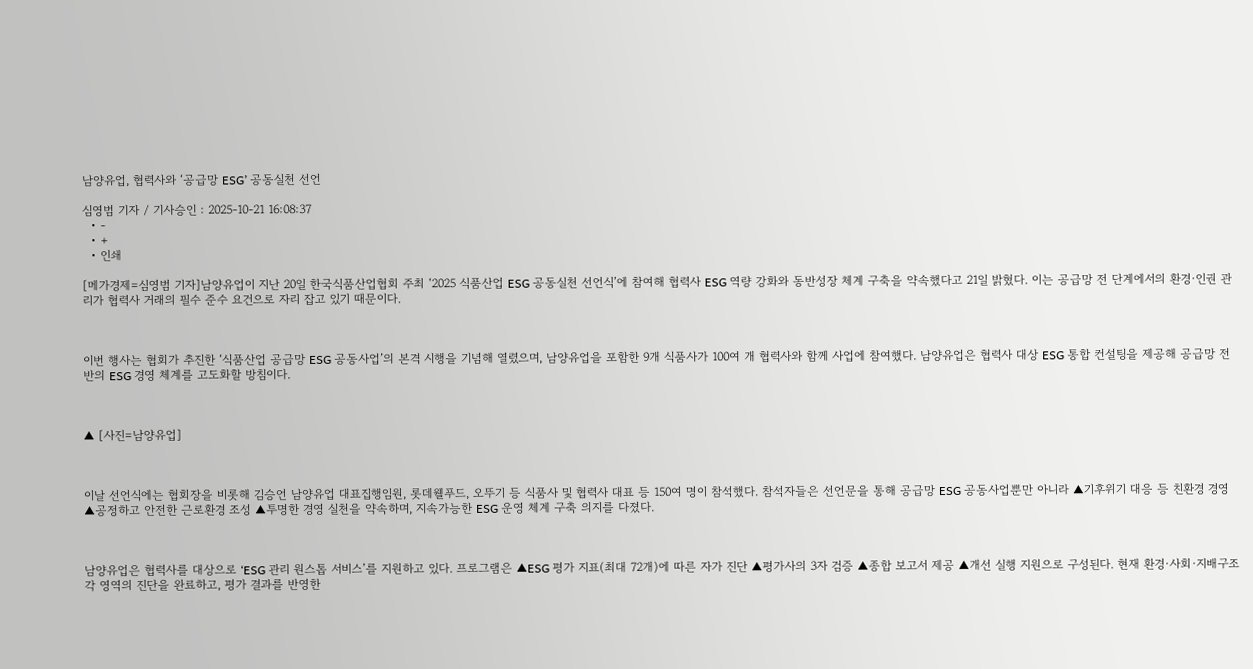남양유업, 협력사와 ‘공급망 ESG’ 공동실천 선언

심영범 기자 / 기사승인 : 2025-10-21 16:08:37
  • -
  • +
  • 인쇄

[메가경제=심영범 기자]남양유업이 지난 20일 한국식품산업협회 주최 ‘2025 식품산업 ESG 공동실천 선언식’에 참여해 협력사 ESG 역량 강화와 동반성장 체계 구축을 약속했다고 21일 밝혔다. 이는 공급망 전 단계에서의 환경·인권 관리가 협력사 거래의 필수 준수 요건으로 자리 잡고 있기 때문이다.



이번 행사는 협회가 추진한 ‘식품산업 공급망 ESG 공동사업’의 본격 시행을 기념해 열렸으며, 남양유업을 포함한 9개 식품사가 100여 개 협력사와 함께 사업에 참여했다. 남양유업은 협력사 대상 ESG 통합 컨설팅을 제공해 공급망 전반의 ESG 경영 체계를 고도화할 방침이다.



▲ [사진=남양유업]



이날 선언식에는 협회장을 비롯해 김승언 남양유업 대표집행임원, 롯데웰푸드, 오뚜기 등 식품사 및 협력사 대표 등 150여 명이 참석했다. 참석자들은 선언문을 통해 공급망 ESG 공동사업뿐만 아니라 ▲기후위기 대응 등 친환경 경영 ▲공정하고 안전한 근로환경 조성 ▲투명한 경영 실천을 약속하며, 지속가능한 ESG 운영 체계 구축 의지를 다졌다.



남양유업은 협력사를 대상으로 ‘ESG 관리 원스톱 서비스’를 지원하고 있다. 프로그램은 ▲ESG 평가 지표(최대 72개)에 따른 자가 진단 ▲평가사의 3자 검증 ▲종합 보고서 제공 ▲개선 실행 지원으로 구성된다. 현재 환경·사회·지배구조 각 영역의 진단을 완료하고, 평가 결과를 반영한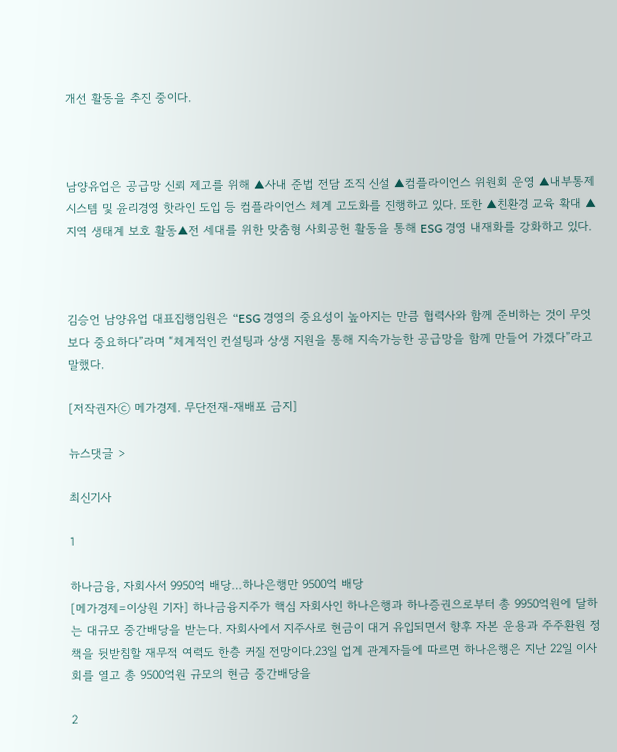개선 활동을 추진 중이다.



남양유업은 공급망 신뢰 제고를 위해 ▲사내 준법 전담 조직 신설 ▲컴플라이언스 위원회 운영 ▲내부통제 시스템 및 윤리경영 핫라인 도입 등 컴플라이언스 체계 고도화를 진행하고 있다. 또한 ▲친환경 교육 확대 ▲지역 생태계 보호 활동▲전 세대를 위한 맞춤형 사회공헌 활동을 통해 ESG 경영 내재화를 강화하고 있다.



김승언 남양유업 대표집행임원은 “ESG 경영의 중요성이 높아지는 만큼 협력사와 함께 준비하는 것이 무엇보다 중요하다”라며 “체계적인 컨설팅과 상생 지원을 통해 지속가능한 공급망을 함께 만들어 가겠다”라고 말했다.

[저작권자ⓒ 메가경제. 무단전재-재배포 금지]

뉴스댓글 >

최신기사

1

하나금융, 자회사서 9950억 배당…하나은행만 9500억 배당
[메가경제=이상원 기자] 하나금융지주가 핵심 자회사인 하나은행과 하나증권으로부터 총 9950억원에 달하는 대규모 중간배당을 받는다. 자회사에서 지주사로 현금이 대거 유입되면서 향후 자본 운용과 주주환원 정책을 뒷받침할 재무적 여력도 한층 커질 전망이다.23일 업계 관계자들에 따르면 하나은행은 지난 22일 이사회를 열고 총 9500억원 규모의 현금 중간배당을

2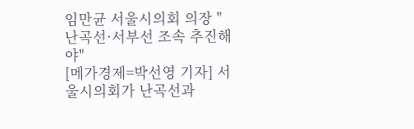임만균 서울시의회 의장 "난곡선·서부선 조속 추진해야"
[메가경제=박선영 기자] 서울시의회가 난곡선과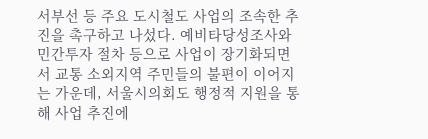서부선 등 주요 도시철도 사업의 조속한 추진을 촉구하고 나섰다. 예비타당성조사와 민간투자 절차 등으로 사업이 장기화되면서 교통 소외지역 주민들의 불편이 이어지는 가운데, 서울시의회도 행정적 지원을 통해 사업 추진에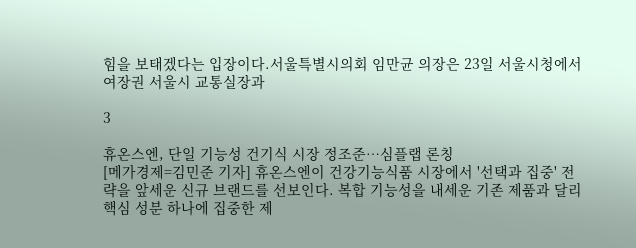힘을 보태겠다는 입장이다.서울특별시의회 임만균 의장은 23일 서울시청에서 여장권 서울시 교통실장과

3

휴온스엔, 단일 기능성 건기식 시장 정조준…심플랩 론칭
[메가경제=김민준 기자] 휴온스엔이 건강기능식품 시장에서 '선택과 집중' 전략을 앞세운 신규 브랜드를 선보인다. 복합 기능성을 내세운 기존 제품과 달리 핵심 성분 하나에 집중한 제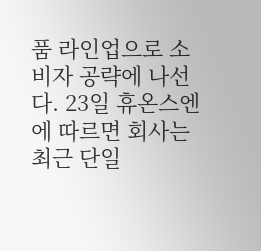품 라인업으로 소비자 공략에 나선다. 23일 휴온스엔에 따르면 회사는 최근 단일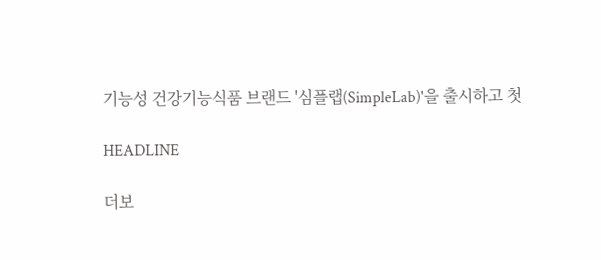기능성 건강기능식품 브랜드 '심플랩(SimpleLab)'을 출시하고 첫

HEADLINE

더보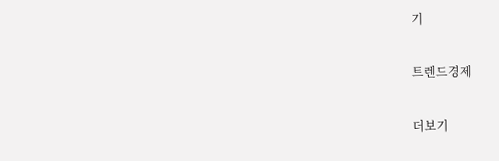기

트렌드경제

더보기